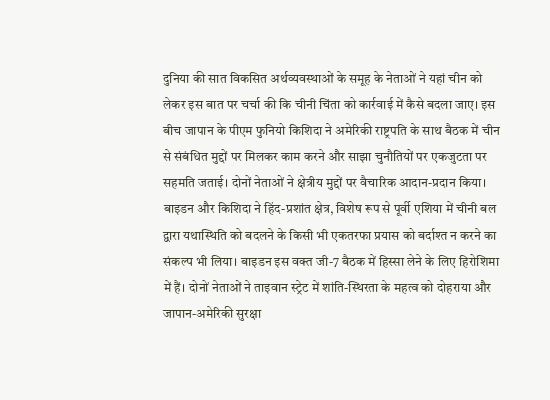दुनिया की सात विकसित अर्थव्यवस्थाओं के समूह के नेताओं ने यहां चीन को लेकर इस बात पर चर्चा की कि चीनी चिंता को कार्रवाई में कैसे बदला जाए। इस बीच जापान के पीएम फुनियो किशिदा ने अमेरिकी राष्ट्रपति के साथ बैठक में चीन से संबंधित मुद्दों पर मिलकर काम करने और साझा चुनौतियों पर एकजुटता पर सहमति जताई। दोनों नेताओं ने क्षेत्रीय मुद्दों पर वैचारिक आदान-प्रदान किया।
बाइडन और किशिदा ने हिंद-प्रशांत क्षेत्र, विशेष रूप से पूर्वी एशिया में चीनी बल द्वारा यथास्थिति को बदलने के किसी भी एकतरफा प्रयास को बर्दाश्त न करने का संकल्प भी लिया। बाइडन इस वक्त जी-7 बैठक में हिस्सा लेने के लिए हिरोशिमा में हैं। दोनों नेताओं ने ताइवान स्ट्रेट में शांति-स्थिरता के महत्व को दोहराया और जापान-अमेरिकी सुरक्षा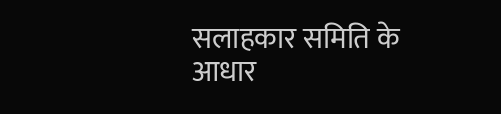सलाहकार समिति के आधार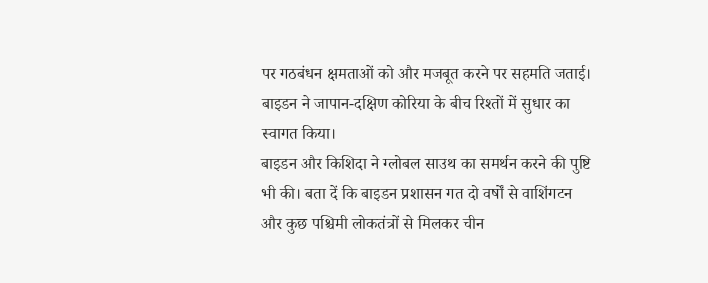पर गठबंधन क्षमताओं को और मजबूत करने पर सहमति जताई। बाइडन ने जापान-दक्षिण कोरिया के बीच रिश्तों में सुधार का स्वागत किया।
बाइडन और किशिदा ने ग्लोबल साउथ का समर्थन करने की पुष्टि भी की। बता दें कि बाइडन प्रशासन गत दो वर्षों से वाशिंगटन और कुछ पश्चिमी लोकतंत्रों से मिलकर चीन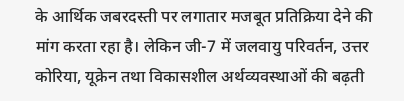के आर्थिक जबरदस्ती पर लगातार मजबूत प्रतिक्रिया देने की मांग करता रहा है। लेकिन जी-7 में जलवायु परिवर्तन, उत्तर कोरिया, यूक्रेन तथा विकासशील अर्थव्यवस्थाओं की बढ़ती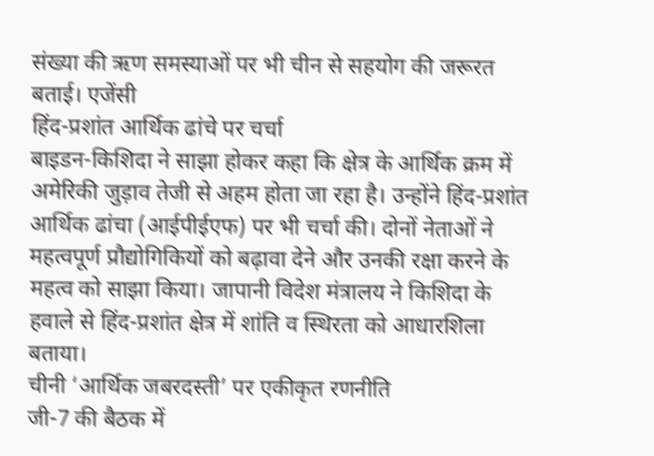संख्या की ऋण समस्याओं पर भी चीन से सहयोग की जरूरत बताई। एजेंसी
हिंद-प्रशांत आर्थिक ढांचे पर चर्चा
बाइडन-किशिदा ने साझा होकर कहा कि क्षेत्र के आर्थिक क्रम में अमेरिकी जुड़ाव तेजी से अहम होता जा रहा है। उन्होंने हिंद-प्रशांत आर्थिक ढांचा (आईपीईएफ) पर भी चर्चा की। दोनों नेताओं ने महत्वपूर्ण प्रौद्योगिकियों को बढ़ावा देने और उनकी रक्षा करने के महत्व को साझा किया। जापानी विदेश मंत्रालय ने किशिदा के हवाले से हिंद-प्रशांत क्षेत्र में शांति व स्थिरता को आधारशिला बताया।
चीनी ‘आर्थिक जबरदस्ती’ पर एकीकृत रणनीति
जी-7 की बैठक में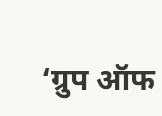‘ग्रुप ऑफ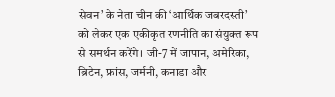सेवन’ के नेता चीन की ‘आर्थिक जबरदस्ती’ को लेकर एक एकीकृत रणनीति का संयुक्त रूप से समर्थन करेंगे। जी-7 में जापान, अमेरिका, ब्रिटेन, फ्रांस, जर्मनी, कनाडा और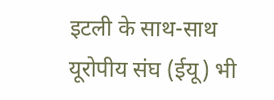इटली के साथ-साथ यूरोपीय संघ (ईयू) भी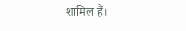शामिल हैं।